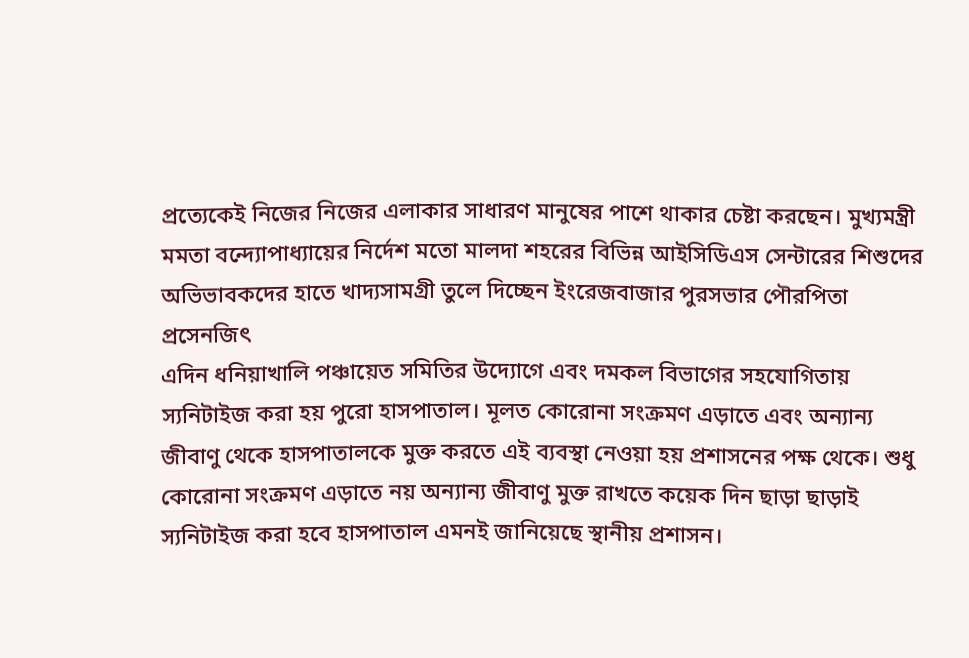প্রত্যেকেই নিজের নিজের এলাকার সাধারণ মানুষের পাশে থাকার চেষ্টা করছেন। মুখ্যমন্ত্রী মমতা বন্দ্যোপাধ্যায়ের নির্দেশ মতো মালদা শহরের বিভিন্ন আইসিডিএস সেন্টারের শিশুদের অভিভাবকদের হাতে খাদ্যসামগ্রী তুলে দিচ্ছেন ইংরেজবাজার পুরসভার পৌরপিতা প্রসেনজিৎ
এদিন ধনিয়াখালি পঞ্চায়েত সমিতির উদ্যোগে এবং দমকল বিভাগের সহযোগিতায় স্যনিটাইজ করা হয় পুরো হাসপাতাল। মূলত কোরোনা সংক্রমণ এড়াতে এবং অন্যান্য জীবাণু থেকে হাসপাতালকে মুক্ত করতে এই ব্যবস্থা নেওয়া হয় প্রশাসনের পক্ষ থেকে। শুধু কোরোনা সংক্রমণ এড়াতে নয় অন্যান্য জীবাণু মুক্ত রাখতে কয়েক দিন ছাড়া ছাড়াই স্যনিটাইজ করা হবে হাসপাতাল এমনই জানিয়েছে স্থানীয় প্রশাসন।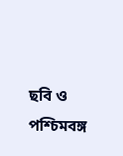ছবি ও
পশ্চিমবঙ্গ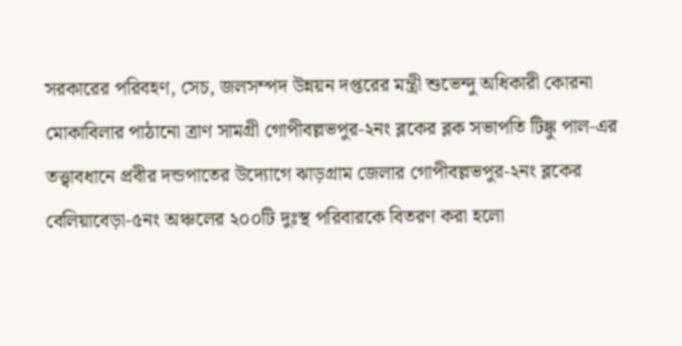সরকারের পরিবহণ, সেচ, জলসম্পদ উন্নয়ন দপ্তরের মন্ত্রী শুভেন্দু অধিকারী কোরনা মোকাবিলার পাঠানো ত্রাণ সামগ্রী গোপীবল্লভপুর-২নং ব্লকের ব্লক সভাপতি টিঙ্কু পাল-এর তত্ত্বাবধানে প্রবীর দন্ডপাতের উদ্যোগে ঝাড়গ্রাম জেলার গোপীবল্লভপুর-২নং ব্লকের বেলিয়াবেড়া-৫নং অঞ্চলের ২০০টি দুঃস্থ পরিবারকে বিতরণ করা হলো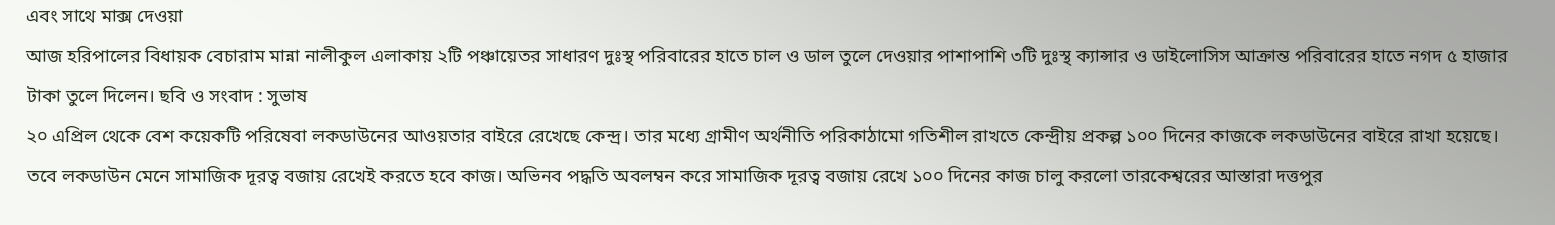এবং সাথে মাক্স দেওয়া
আজ হরিপালের বিধায়ক বেচারাম মান্না নালীকুল এলাকায় ২টি পঞ্চায়েতর সাধারণ দুঃস্থ পরিবারের হাতে চাল ও ডাল তুলে দেওয়ার পাশাপাশি ৩টি দুঃস্থ ক্যান্সার ও ডাইলোসিস আক্রান্ত পরিবারের হাতে নগদ ৫ হাজার টাকা তুলে দিলেন। ছবি ও সংবাদ : সুভাষ
২০ এপ্রিল থেকে বেশ কয়েকটি পরিষেবা লকডাউনের আওয়তার বাইরে রেখেছে কেন্দ্র। তার মধ্যে গ্রামীণ অর্থনীতি পরিকাঠামো গতিশীল রাখতে কেন্দ্রীয় প্রকল্প ১০০ দিনের কাজকে লকডাউনের বাইরে রাখা হয়েছে। তবে লকডাউন মেনে সামাজিক দূরত্ব বজায় রেখেই করতে হবে কাজ। অভিনব পদ্ধতি অবলম্বন করে সামাজিক দূরত্ব বজায় রেখে ১০০ দিনের কাজ চালু করলো তারকেশ্বরের আস্তারা দত্তপুর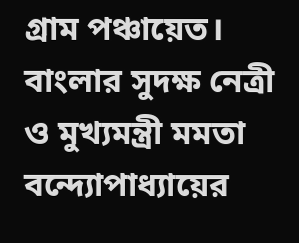গ্রাম পঞ্চায়েত।
বাংলার সুদক্ষ নেত্রী ও মুখ্যমন্ত্রী মমতা বন্দ্যোপাধ্যায়ের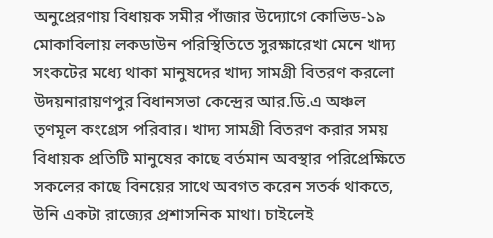অনুপ্রেরণায় বিধায়ক সমীর পাঁজার উদ্যোগে কোভিড-১৯ মোকাবিলায় লকডাউন পরিস্থিতিতে সুরক্ষারেখা মেনে খাদ্য সংকটের মধ্যে থাকা মানুষদের খাদ্য সামগ্রী বিতরণ করলো উদয়নারায়ণপুর বিধানসভা কেন্দ্রের আর.ডি.এ অঞ্চল তৃণমূল কংগ্রেস পরিবার। খাদ্য সামগ্রী বিতরণ করার সময় বিধায়ক প্রতিটি মানুষের কাছে বর্তমান অবস্থার পরিপ্রেক্ষিতে সকলের কাছে বিনয়ের সাথে অবগত করেন সতর্ক থাকতে,
উনি একটা রাজ্যের প্রশাসনিক মাথা। চাইলেই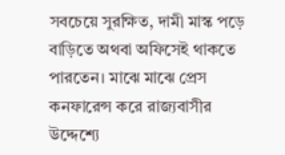সবচেয়ে সুরক্ষিত, দামী মাস্ক পড়ে বাড়িতে অথবা অফিসেই থাকতে পারতেন। মাঝে মাঝে প্রেস কনফারেন্স করে রাজ্যবাসীর উদ্দেশ্যে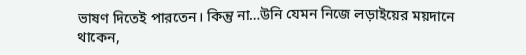ভাষণ দিতেই পারতেন। কিন্তু না…উনি যেমন নিজে লড়াইয়ের ময়দানে থাকেন,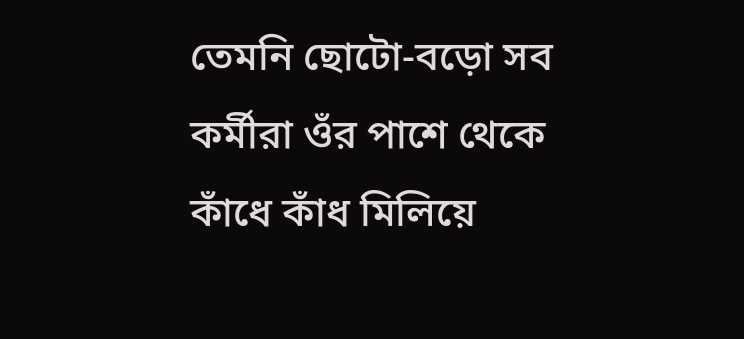তেমনি ছোটো-বড়ো সব কর্মীরা ওঁর পাশে থেকে কাঁধে কাঁধ মিলিয়ে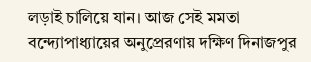লড়াই চালিয়ে যান। আজ সেই মমতা বন্দ্যোপাধ্যায়ের অনুপ্রেরণায় দক্ষিণ দিনাজপুর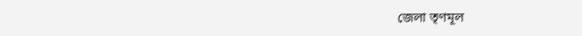জেলা তৃণমূল